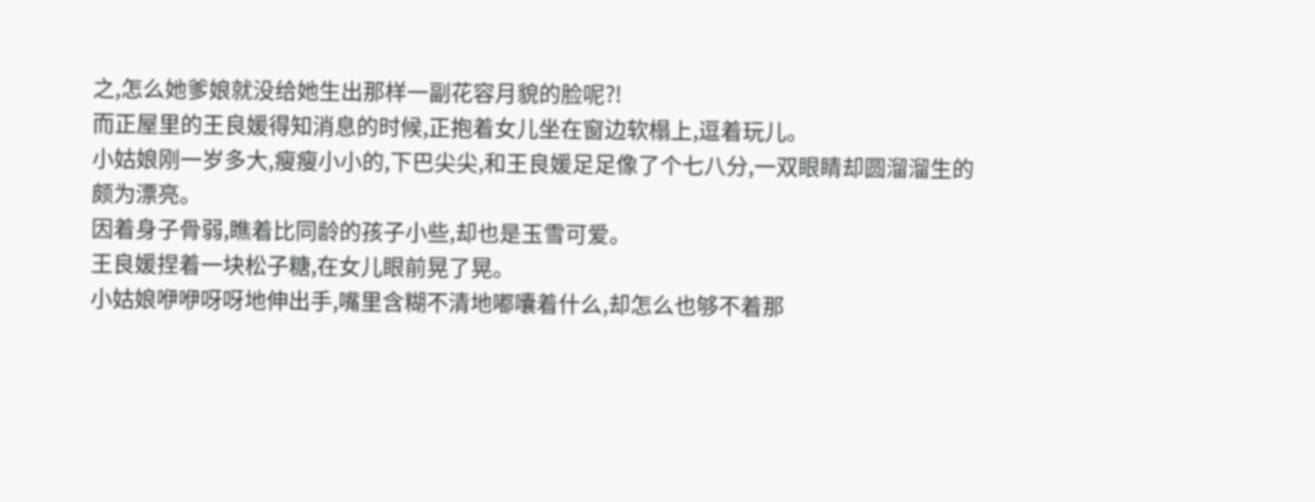之,怎么她爹娘就没给她生出那样一副花容月貌的脸呢?!
而正屋里的王良媛得知消息的时候,正抱着女儿坐在窗边软榻上,逗着玩儿。
小姑娘刚一岁多大,瘦瘦小小的,下巴尖尖,和王良媛足足像了个七八分,一双眼睛却圆溜溜生的颇为漂亮。
因着身子骨弱,瞧着比同龄的孩子小些,却也是玉雪可爱。
王良媛捏着一块松子糖,在女儿眼前晃了晃。
小姑娘咿咿呀呀地伸出手,嘴里含糊不清地嘟囔着什么,却怎么也够不着那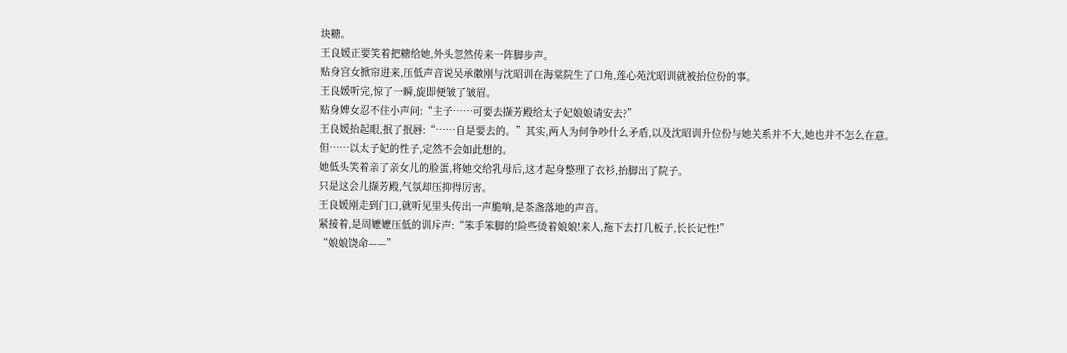块糖。
王良媛正要笑着把糖给她,外头忽然传来一阵脚步声。
贴身宫女掀帘进来,压低声音说吴承徽刚与沈昭训在海棠院生了口角,莲心苑沈昭训就被抬位份的事。
王良媛听完,惊了一瞬,旋即便皱了皱眉。
贴身婢女忍不住小声问:“主子……可要去撷芳殿给太子妃娘娘请安去?”
王良媛抬起眼,抿了抿唇:“……自是要去的。”其实,两人为何争吵什么矛盾,以及沈昭训升位份与她关系并不大,她也并不怎么在意。
但……以太子妃的性子,定然不会如此想的。
她低头笑着亲了亲女儿的脸蛋,将她交给乳母后,这才起身整理了衣衫,抬脚出了院子。
只是这会儿撷芳殿,气氛却压抑得厉害。
王良媛刚走到门口,就听见里头传出一声脆响,是茶盏落地的声音。
紧接着,是周嬷嬷压低的训斥声:“笨手笨脚的!险些烫着娘娘!来人,拖下去打几板子,长长记性!”
“娘娘饶命——”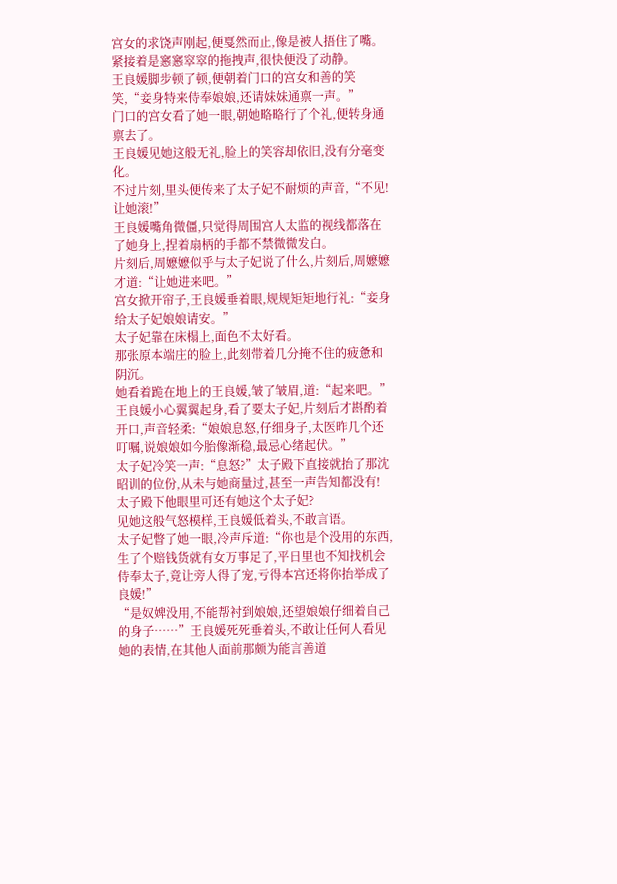宫女的求饶声刚起,便戛然而止,像是被人捂住了嘴。
紧接着是窸窸窣窣的拖拽声,很快便没了动静。
王良媛脚步顿了顿,便朝着门口的宫女和善的笑笑,“妾身特来侍奉娘娘,还请妹妹通禀一声。”
门口的宫女看了她一眼,朝她略略行了个礼,便转身通禀去了。
王良媛见她这般无礼,脸上的笑容却依旧,没有分毫变化。
不过片刻,里头便传来了太子妃不耐烦的声音,“不见!让她滚!”
王良媛嘴角微僵,只觉得周围宫人太监的视线都落在了她身上,捏着扇柄的手都不禁微微发白。
片刻后,周嬷嬷似乎与太子妃说了什么,片刻后,周嬷嬷才道:“让她进来吧。”
宫女掀开帘子,王良媛垂着眼,规规矩矩地行礼:“妾身给太子妃娘娘请安。”
太子妃靠在床榻上,面色不太好看。
那张原本端庄的脸上,此刻带着几分掩不住的疲惫和阴沉。
她看着跪在地上的王良媛,皱了皱眉,道:“起来吧。”
王良媛小心翼翼起身,看了要太子妃,片刻后才斟酌着开口,声音轻柔:“娘娘息怒,仔细身子,太医昨几个还叮嘱,说娘娘如今胎像渐稳,最忌心绪起伏。”
太子妃冷笑一声:“息怒?”太子殿下直接就抬了那沈昭训的位份,从未与她商量过,甚至一声告知都没有!
太子殿下他眼里可还有她这个太子妃?
见她这般气怒模样,王良媛低着头,不敢言语。
太子妃瞥了她一眼,冷声斥道:“你也是个没用的东西,生了个赔钱货就有女万事足了,平日里也不知找机会侍奉太子,竟让旁人得了宠,亏得本宫还将你抬举成了良媛!”
“是奴婢没用,不能帮衬到娘娘,还望娘娘仔细着自己的身子……”王良媛死死垂着头,不敢让任何人看见她的表情,在其他人面前那颇为能言善道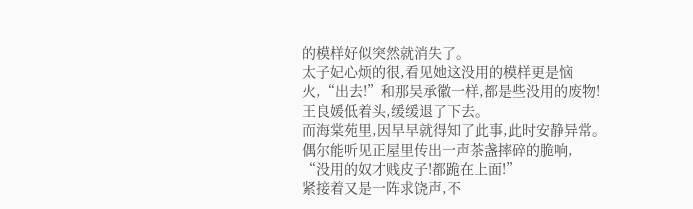的模样好似突然就消失了。
太子妃心烦的很,看见她这没用的模样更是恼火,“出去!”和那吴承徽一样,都是些没用的废物!
王良媛低着头,缓缓退了下去。
而海棠苑里,因早早就得知了此事,此时安静异常。
偶尔能听见正屋里传出一声茶盏摔碎的脆响,
“没用的奴才贱皮子!都跪在上面!”
紧接着又是一阵求饶声,不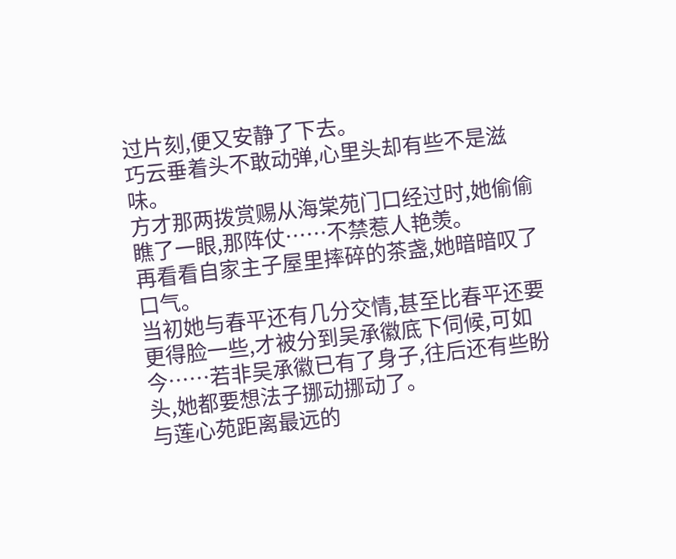过片刻,便又安静了下去。
巧云垂着头不敢动弹,心里头却有些不是滋味。
方才那两拨赏赐从海棠苑门口经过时,她偷偷瞧了一眼,那阵仗……不禁惹人艳羡。
再看看自家主子屋里摔碎的茶盏,她暗暗叹了口气。
当初她与春平还有几分交情,甚至比春平还要更得脸一些,才被分到吴承徽底下伺候,可如今……若非吴承徽已有了身子,往后还有些盼头,她都要想法子挪动挪动了。
与莲心苑距离最远的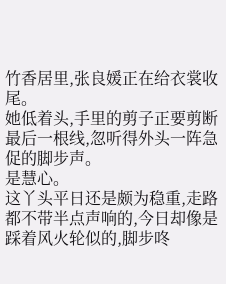竹香居里,张良媛正在给衣裳收尾。
她低着头,手里的剪子正要剪断最后一根线,忽听得外头一阵急促的脚步声。
是慧心。
这丫头平日还是颇为稳重,走路都不带半点声响的,今日却像是踩着风火轮似的,脚步咚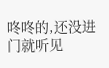咚咚的,还没进门就听见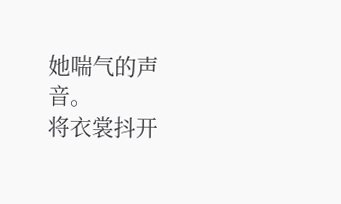她喘气的声音。
将衣裳抖开